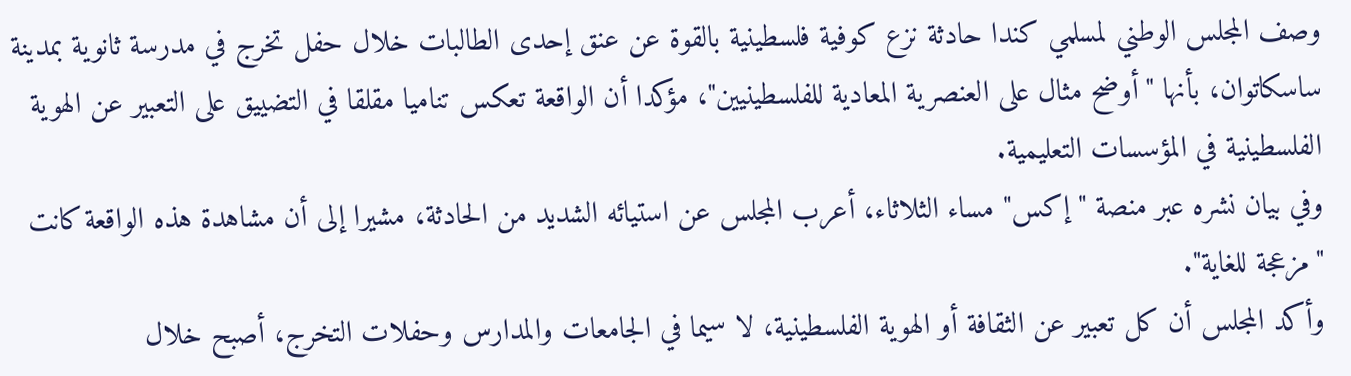وصف المجلس الوطني لمسلمي كندا حادثة نزع كوفية فلسطينية بالقوة عن عنق إحدى الطالبات خلال حفل تخرج في مدرسة ثانوية بمدينة ساسكاتوان، بأنها "أوضح مثال على العنصرية المعادية للفلسطينيين"، مؤكدا أن الواقعة تعكس تناميا مقلقا في التضييق على التعبير عن الهوية الفلسطينية في المؤسسات التعليمية.
وفي بيان نشره عبر منصة "إكس" مساء الثلاثاء، أعرب المجلس عن استيائه الشديد من الحادثة، مشيرا إلى أن مشاهدة هذه الواقعة كانت "مزعجة للغاية".
وأكد المجلس أن كل تعبير عن الثقافة أو الهوية الفلسطينية، لا سيما في الجامعات والمدارس وحفلات التخرج، أصبح خلال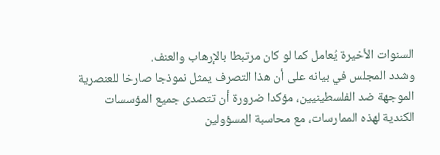السنوات الأخيرة يُعامل كما لو كان مرتبطا بالإرهاب والعنف.
وشدد المجلس في بيانه على أن هذا التصرف يمثل نموذجا صارخا للعنصرية الموجهة ضد الفلسطينيين، مؤكدا ضرورة أن تتصدى جميع المؤسسات الكندية لهذه الممارسات، مع محاسبة المسؤولين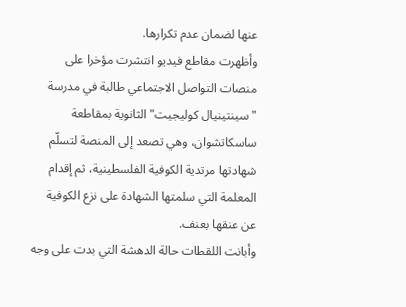عنها لضمان عدم تكرارها.
وأظهرت مقاطع فيديو انتشرت مؤخرا على منصات التواصل الاجتماعي طالبة في مدرسة "سينتينيال كوليجيت" الثانوية بمقاطعة ساسكاتشوان، وهي تصعد إلى المنصة لتسلّم شهادتها مرتدية الكوفية الفلسطينية، ثم إقدام المعلمة التي سلمتها الشهادة على نزع الكوفية عن عنقها بعنف.
وأبانت اللقطات حالة الدهشة التي بدت على وجه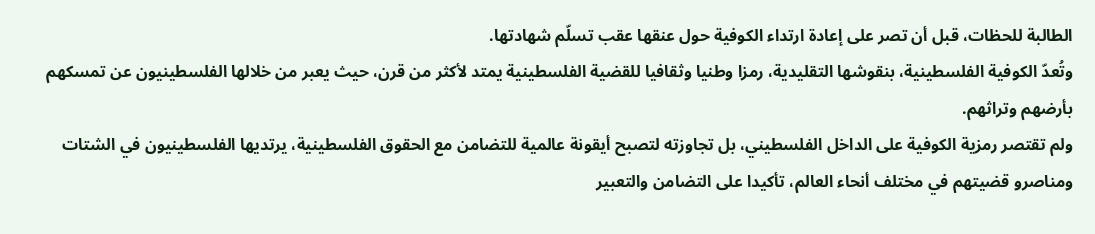الطالبة للحظات، قبل أن تصر على إعادة ارتداء الكوفية حول عنقها عقب تسلّم شهادتها.
وتُعدّ الكوفية الفلسطينية، بنقوشها التقليدية، رمزا وطنيا وثقافيا للقضية الفلسطينية يمتد لأكثر من قرن، حيث يعبر من خلالها الفلسطينيون عن تمسكهم بأرضهم وتراثهم.
ولم تقتصر رمزية الكوفية على الداخل الفلسطيني، بل تجاوزته لتصبح أيقونة عالمية للتضامن مع الحقوق الفلسطينية، يرتديها الفلسطينيون في الشتات ومناصرو قضيتهم في مختلف أنحاء العالم، تأكيدا على التضامن والتعبير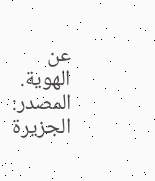عن الهوية.
المصدر:
الجزيرة